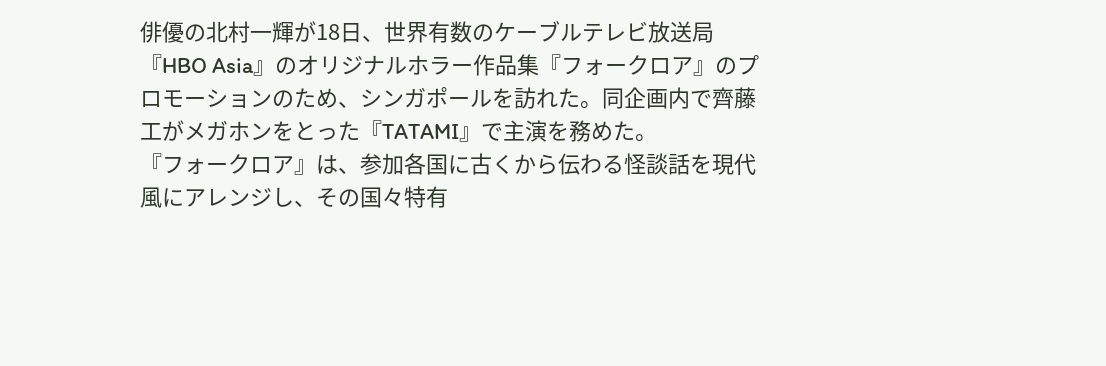俳優の北村一輝が18日、世界有数のケーブルテレビ放送局『HBO Asia』のオリジナルホラー作品集『フォークロア』のプロモーションのため、シンガポールを訪れた。同企画内で齊藤工がメガホンをとった『TATAMI』で主演を務めた。
『フォークロア』は、参加各国に古くから伝わる怪談話を現代風にアレンジし、その国々特有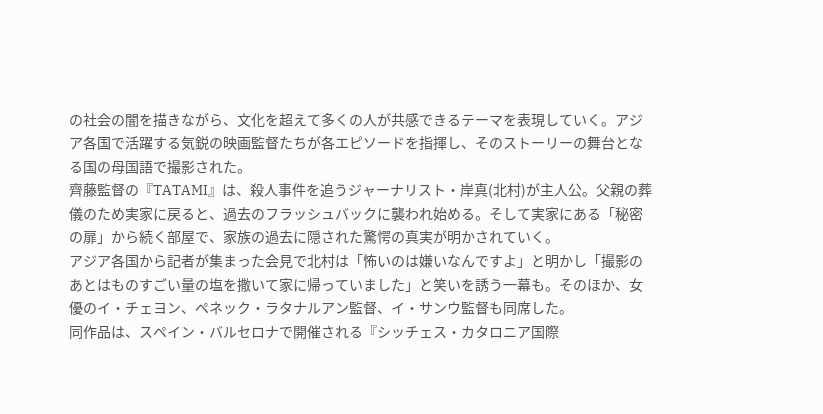の社会の闇を描きながら、文化を超えて多くの人が共感できるテーマを表現していく。アジア各国で活躍する気鋭の映画監督たちが各エピソードを指揮し、そのストーリーの舞台となる国の母国語で撮影された。
齊藤監督の『TATAMI』は、殺人事件を追うジャーナリスト・岸真(北村)が主人公。父親の葬儀のため実家に戻ると、過去のフラッシュバックに襲われ始める。そして実家にある「秘密の扉」から続く部屋で、家族の過去に隠された驚愕の真実が明かされていく。
アジア各国から記者が集まった会見で北村は「怖いのは嫌いなんですよ」と明かし「撮影のあとはものすごい量の塩を撒いて家に帰っていました」と笑いを誘う一幕も。そのほか、女優のイ・チェヨン、ペネック・ラタナルアン監督、イ・サンウ監督も同席した。
同作品は、スペイン・バルセロナで開催される『シッチェス・カタロニア国際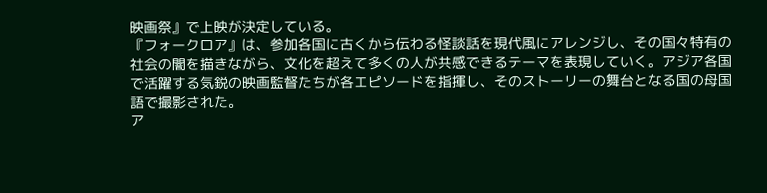映画祭』で上映が決定している。
『フォークロア』は、参加各国に古くから伝わる怪談話を現代風にアレンジし、その国々特有の社会の闇を描きながら、文化を超えて多くの人が共感できるテーマを表現していく。アジア各国で活躍する気鋭の映画監督たちが各エピソードを指揮し、そのストーリーの舞台となる国の母国語で撮影された。
ア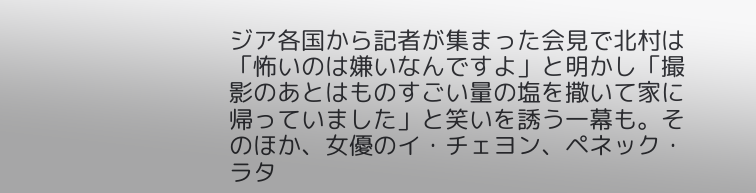ジア各国から記者が集まった会見で北村は「怖いのは嫌いなんですよ」と明かし「撮影のあとはものすごい量の塩を撒いて家に帰っていました」と笑いを誘う一幕も。そのほか、女優のイ・チェヨン、ペネック・ラタ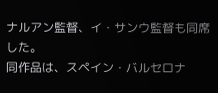ナルアン監督、イ・サンウ監督も同席した。
同作品は、スペイン・バルセロナ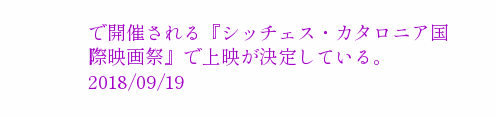で開催される『シッチェス・カタロニア国際映画祭』で上映が決定している。
2018/09/19